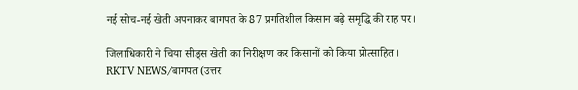नई सोच-नई खेती अपनाकर बागपत के 87 प्रगतिशील किसान बढ़े समृद्धि की राह पर।

जिलाधिकारी ने चिया सीड्स खेती का निरीक्षण कर किसानों को किया प्रोत्साहित।
RKTV NEWS/बागपत(उत्तर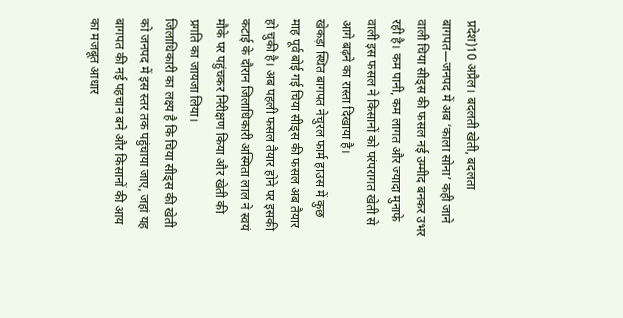प्रदेश)10 अप्रैल। बदलती खेती, बदलता बागपत—जनपद में अब ‘काला सोना’ कही जाने वाली चिया सीड्स की फसल नई उम्मीद बनकर उभर रही है। कम पानी, कम लागत और ज्यादा मुनाफे वाली इस फसल ने किसानों को परंपरागत खेती से आगे बढ़ने का रास्ता दिखाया है।
खेकड़ा स्थित बागपत नेचुरल फार्म हाउस में कुछ माह पूर्व बोई गई चिया सीड्स की फसल अब तैयार हो चुकी है। अब पहली फसल तैयार होने पर इसकी कटाई के दौरान जिलाधिकारी अस्मिता लाल ने स्वयं मौके पर पहुंचकर निरीक्षण किया और खेती की प्रगति का जायजा लिया।
जिलाधिकारी का लक्ष्य है कि चिया सीड्स की खेती को जनपद में इस स्तर तक पहुंचाया जाए, जहां यह बागपत की नई पहचान बने और किसानों की आय का मजबूत आधार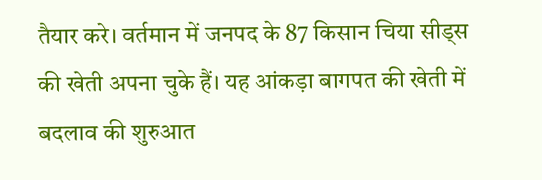तैयार करे। वर्तमान में जनपद के 87 किसान चिया सीड्स की खेती अपना चुके हैं। यह आंकड़ा बागपत की खेती में बदलाव की शुरुआत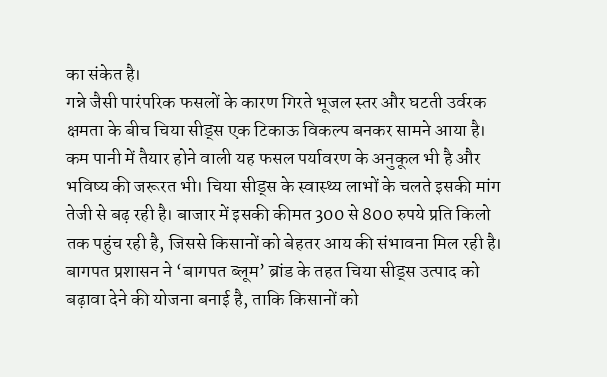का संकेत है।
गन्ने जैसी पारंपरिक फसलों के कारण गिरते भूजल स्तर और घटती उर्वरक क्षमता के बीच चिया सीड्स एक टिकाऊ विकल्प बनकर सामने आया है। कम पानी में तैयार होने वाली यह फसल पर्यावरण के अनुकूल भी है और भविष्य की जरूरत भी। चिया सीड्स के स्वास्थ्य लाभों के चलते इसकी मांग तेजी से बढ़ रही है। बाजार में इसकी कीमत 300 से 800 रुपये प्रति किलो तक पहुंच रही है, जिससे किसानों को बेहतर आय की संभावना मिल रही है।
बागपत प्रशासन ने ‘बागपत ब्लूम’ ब्रांड के तहत चिया सीड्स उत्पाद को बढ़ावा देने की योजना बनाई है, ताकि किसानों को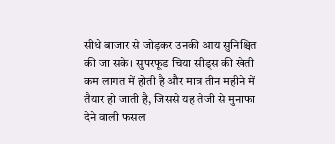सीधे बाजार से जोड़कर उनकी आय सुनिश्चित की जा सके। सुपरफूड चिया सीड्स की खेती कम लागत में होती है और मात्र तीन महीने में तैयार हो जाती है, जिससे यह तेजी से मुनाफा देने वाली फसल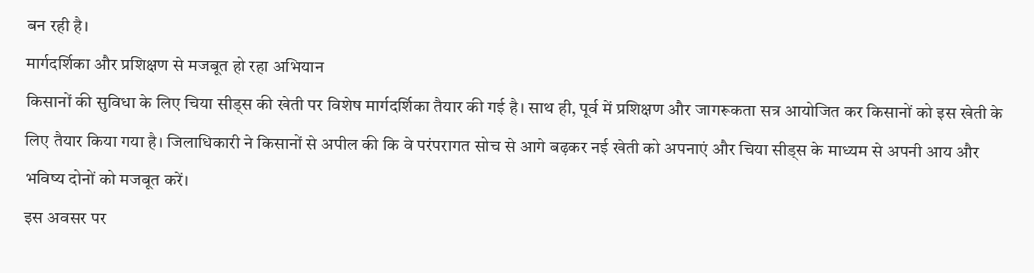बन रही है।
मार्गदर्शिका और प्रशिक्षण से मजबूत हो रहा अभियान
किसानों की सुविधा के लिए चिया सीड्स की खेती पर विशेष मार्गदर्शिका तैयार की गई है। साथ ही, पूर्व में प्रशिक्षण और जागरूकता सत्र आयोजित कर किसानों को इस खेती के लिए तैयार किया गया है। जिलाधिकारी ने किसानों से अपील की कि वे परंपरागत सोच से आगे बढ़कर नई खेती को अपनाएं और चिया सीड्स के माध्यम से अपनी आय और भविष्य दोनों को मजबूत करें।
इस अवसर पर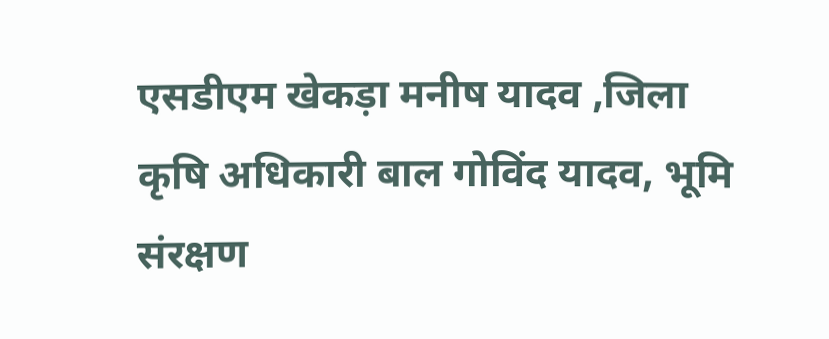एसडीएम खेकड़ा मनीष यादव ,जिला कृषि अधिकारी बाल गोविंद यादव, भूमि संरक्षण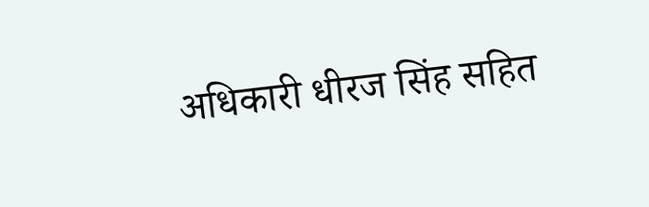अधिकारी धीरज सिंह सहित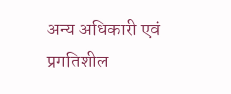अन्य अधिकारी एवं प्रगतिशील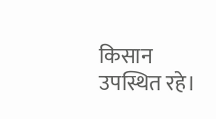किसान उपस्थित रहे।